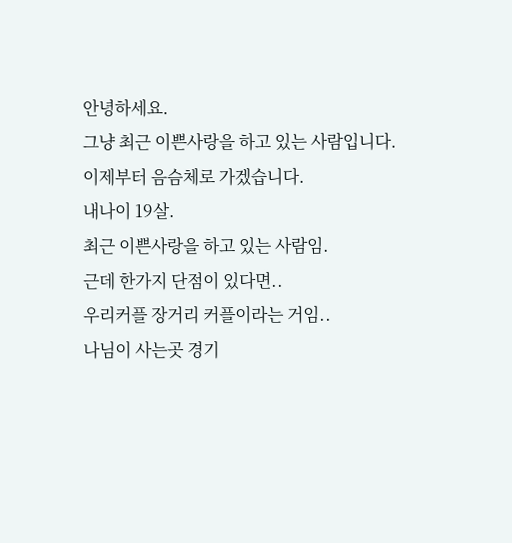안녕하세요.
그냥 최근 이쁜사랑을 하고 있는 사람입니다.
이제부터 음슴체로 가겠습니다.
내나이 19살.
최근 이쁜사랑을 하고 있는 사람임.
근데 한가지 단점이 있다면..
우리커플 장거리 커플이라는 거임..
나님이 사는곳 경기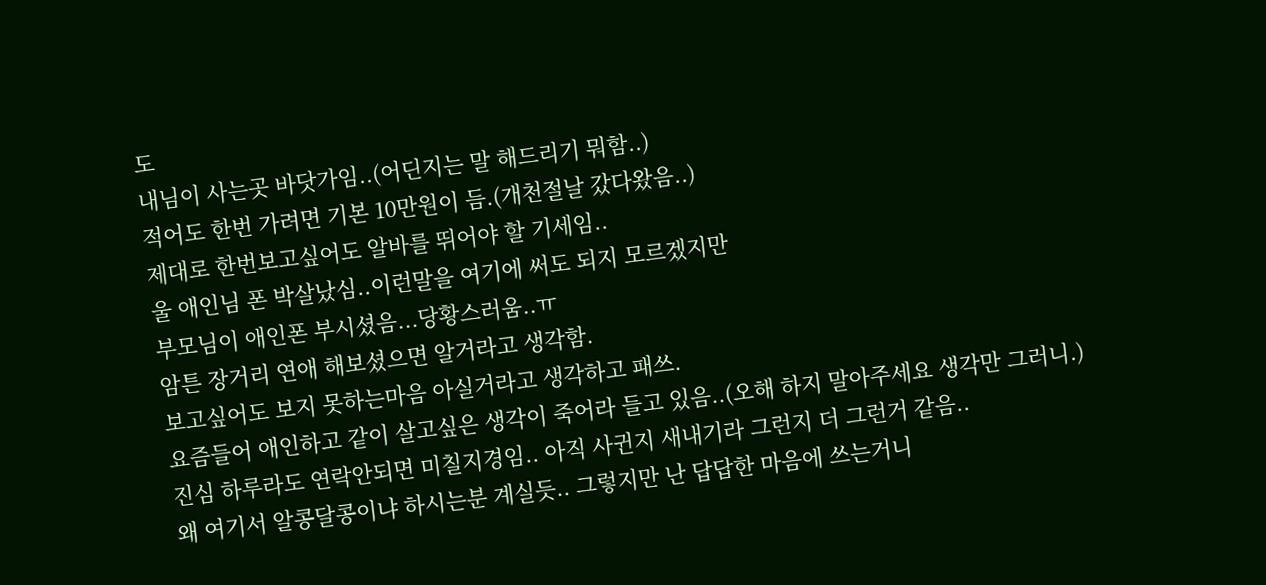도
내님이 사는곳 바닷가임..(어딘지는 말 해드리기 뭐함..)
적어도 한번 가려면 기본 10만원이 듬.(개천절날 갔다왔음..)
제대로 한번보고싶어도 알바를 뛰어야 할 기세임..
울 애인님 폰 박살났심..이런말을 여기에 써도 되지 모르겠지만
부모님이 애인폰 부시셨음...당황스러움..ㅠ
암튼 장거리 연애 해보셨으면 알거라고 생각함.
보고싶어도 보지 못하는마음 아실거라고 생각하고 패쓰.
요즘들어 애인하고 같이 살고싶은 생각이 죽어라 들고 있음..(오해 하지 말아주세요 생각만 그러니.)
진심 하루라도 연락안되면 미칠지경임.. 아직 사귄지 새내기라 그런지 더 그런거 같음..
왜 여기서 알콩달콩이냐 하시는분 계실듯.. 그렇지만 난 답답한 마음에 쓰는거니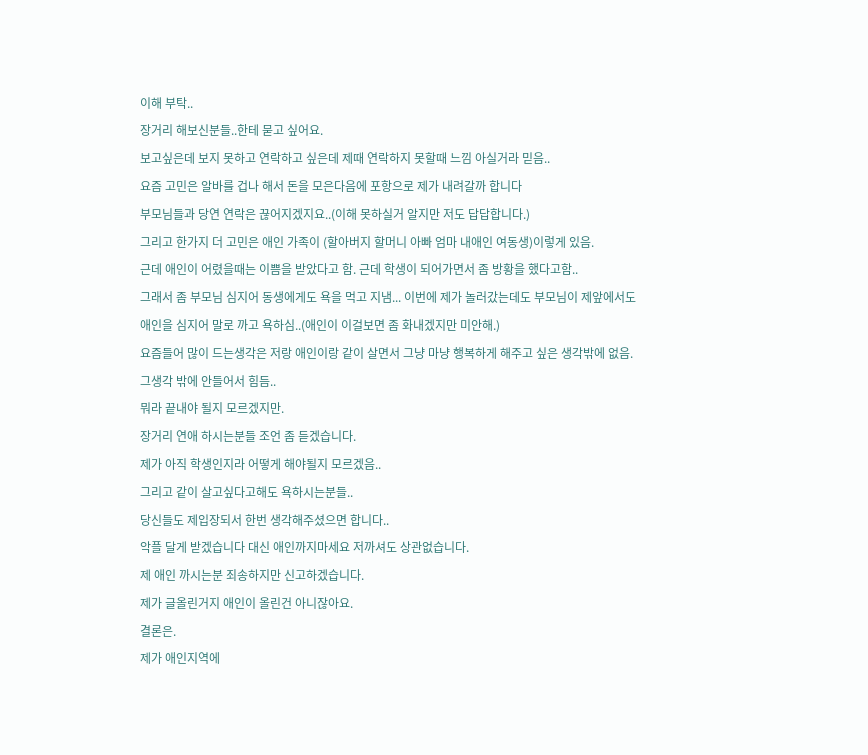이해 부탁..
장거리 해보신분들..한테 묻고 싶어요.
보고싶은데 보지 못하고 연락하고 싶은데 제때 연락하지 못할때 느낌 아실거라 믿음..
요즘 고민은 알바를 겁나 해서 돈을 모은다음에 포항으로 제가 내려갈까 합니다
부모님들과 당연 연락은 끊어지겠지요..(이해 못하실거 알지만 저도 답답합니다.)
그리고 한가지 더 고민은 애인 가족이 (할아버지 할머니 아빠 엄마 내애인 여동생)이렇게 있음.
근데 애인이 어렸을때는 이쁨을 받았다고 함. 근데 학생이 되어가면서 좀 방황을 했다고함..
그래서 좀 부모님 심지어 동생에게도 욕을 먹고 지냄... 이번에 제가 놀러갔는데도 부모님이 제앞에서도
애인을 심지어 말로 까고 욕하심..(애인이 이걸보면 좀 화내겠지만 미안해.)
요즘들어 많이 드는생각은 저랑 애인이랑 같이 살면서 그냥 마냥 행복하게 해주고 싶은 생각밖에 없음.
그생각 밖에 안들어서 힘듬..
뭐라 끝내야 될지 모르겠지만.
장거리 연애 하시는분들 조언 좀 듣겠습니다.
제가 아직 학생인지라 어떻게 해야될지 모르겠음..
그리고 같이 살고싶다고해도 욕하시는분들..
당신들도 제입장되서 한번 생각해주셨으면 합니다..
악플 달게 받겠습니다 대신 애인까지마세요 저까셔도 상관없습니다.
제 애인 까시는분 죄송하지만 신고하겠습니다.
제가 글올린거지 애인이 올린건 아니잖아요.
결론은.
제가 애인지역에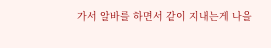가서 알바를 하면서 같이 지내는게 나을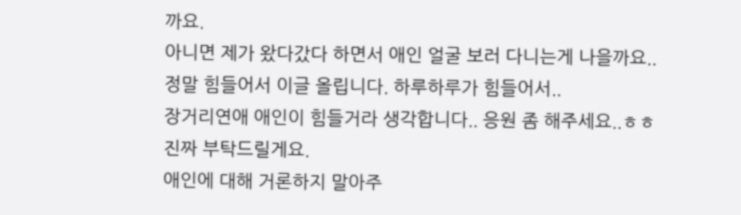까요.
아니면 제가 왔다갔다 하면서 애인 얼굴 보러 다니는게 나을까요..
정말 힘들어서 이글 올립니다. 하루하루가 힘들어서..
장거리연애 애인이 힘들거라 생각합니다.. 응원 좀 해주세요..ㅎㅎ
진짜 부탁드릴게요.
애인에 대해 거론하지 말아주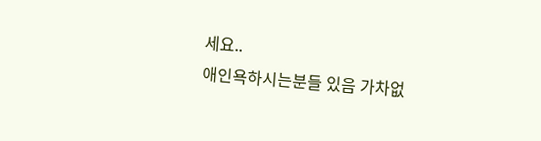세요..
애인욕하시는분들 있음 가차없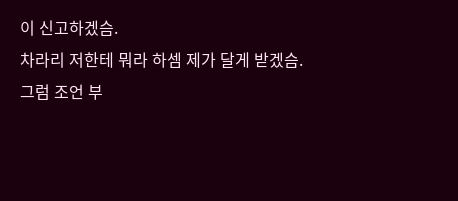이 신고하겠슴.
차라리 저한테 뭐라 하셈 제가 달게 받겠슴.
그럼 조언 부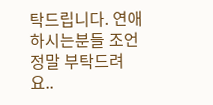탁드립니다. 연애하시는분들 조언 정말 부탁드려요..